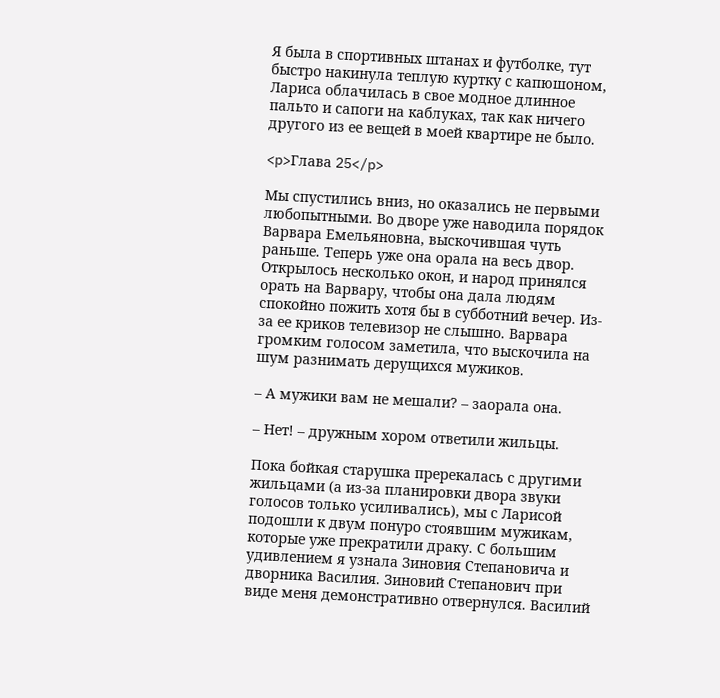Я была в спортивных штанах и футболке, тут быстро накинула теплую куртку с капюшоном, Лариса облачилась в свое модное длинное пальто и сапоги на каблуках, так как ничего другого из ее вещей в моей квартире не было.

<p>Глава 25</p>

Мы спустились вниз, но оказались не первыми любопытными. Во дворе уже наводила порядок Варвара Емельяновна, выскочившая чуть раньше. Теперь уже она орала на весь двор. Открылось несколько окон, и народ принялся орать на Варвару, чтобы она дала людям спокойно пожить хотя бы в субботний вечер. Из-за ее криков телевизор не слышно. Варвара громким голосом заметила, что выскочила на шум разнимать дерущихся мужиков.

– А мужики вам не мешали? – заорала она.

– Нет! – дружным хором ответили жильцы.

Пока бойкая старушка пререкалась с другими жильцами (а из-за планировки двора звуки голосов только усиливались), мы с Ларисой подошли к двум понуро стоявшим мужикам, которые уже прекратили драку. С большим удивлением я узнала Зиновия Степановича и дворника Василия. Зиновий Степанович при виде меня демонстративно отвернулся. Василий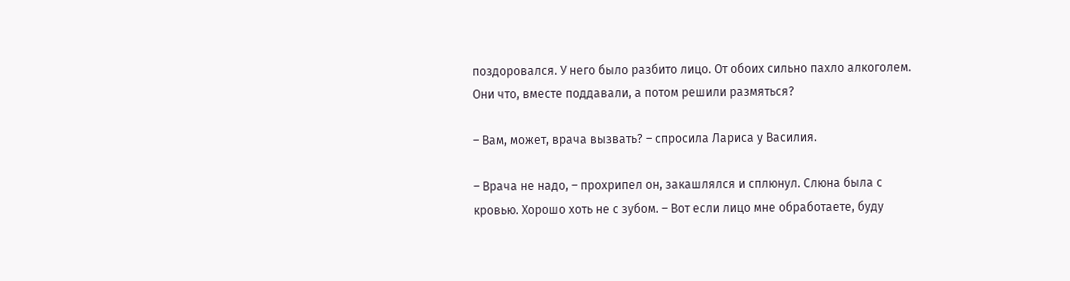поздоровался. У него было разбито лицо. От обоих сильно пахло алкоголем. Они что, вместе поддавали, а потом решили размяться?

– Вам, может, врача вызвать? – спросила Лариса у Василия.

– Врача не надо, – прохрипел он, закашлялся и сплюнул. Слюна была с кровью. Хорошо хоть не с зубом. – Вот если лицо мне обработаете, буду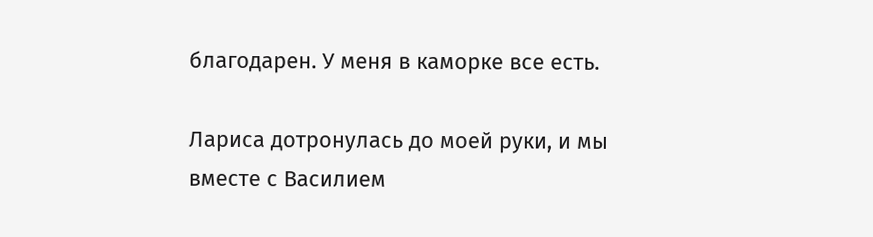благодарен. У меня в каморке все есть.

Лариса дотронулась до моей руки, и мы вместе с Василием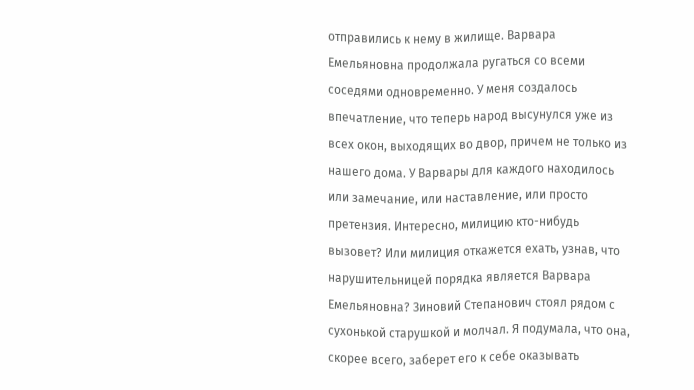отправились к нему в жилище. Варвара Емельяновна продолжала ругаться со всеми соседями одновременно. У меня создалось впечатление, что теперь народ высунулся уже из всех окон, выходящих во двор, причем не только из нашего дома. У Варвары для каждого находилось или замечание, или наставление, или просто претензия. Интересно, милицию кто-нибудь вызовет? Или милиция откажется ехать, узнав, что нарушительницей порядка является Варвара Емельяновна? Зиновий Степанович стоял рядом с сухонькой старушкой и молчал. Я подумала, что она, скорее всего, заберет его к себе оказывать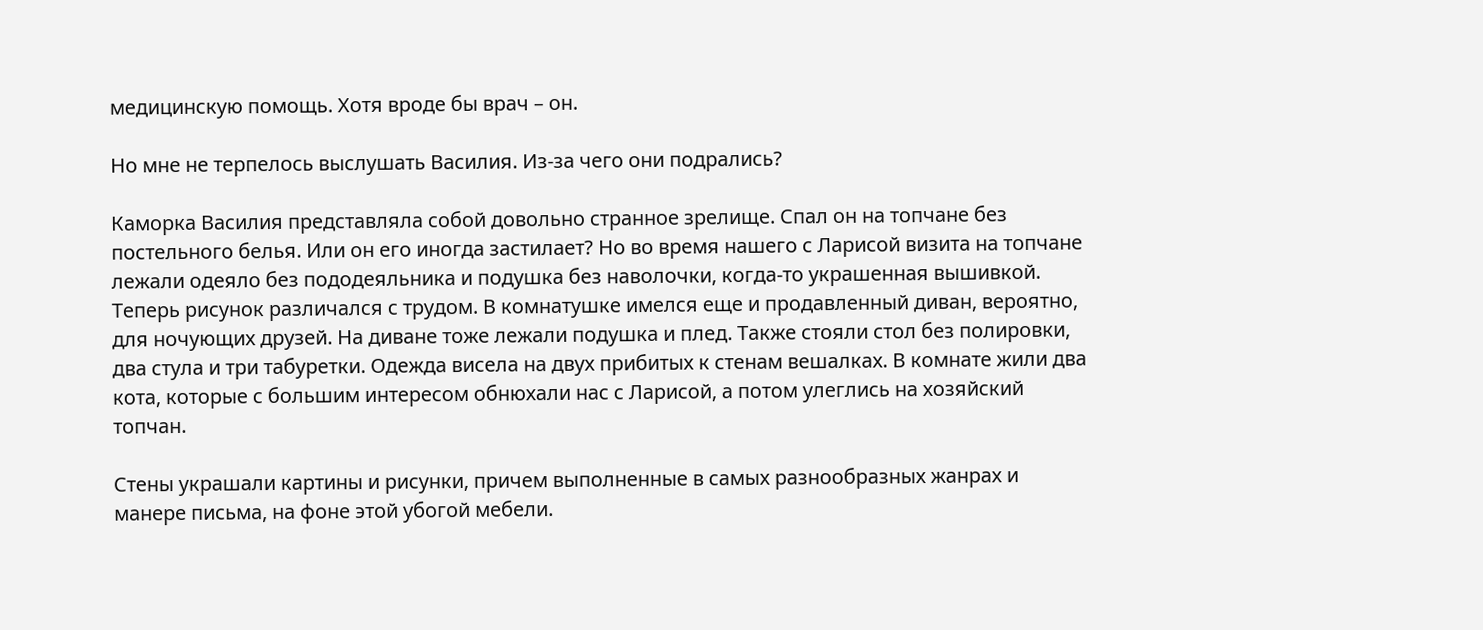медицинскую помощь. Хотя вроде бы врач – он.

Но мне не терпелось выслушать Василия. Из-за чего они подрались?

Каморка Василия представляла собой довольно странное зрелище. Спал он на топчане без постельного белья. Или он его иногда застилает? Но во время нашего с Ларисой визита на топчане лежали одеяло без пододеяльника и подушка без наволочки, когда-то украшенная вышивкой. Теперь рисунок различался с трудом. В комнатушке имелся еще и продавленный диван, вероятно, для ночующих друзей. На диване тоже лежали подушка и плед. Также стояли стол без полировки, два стула и три табуретки. Одежда висела на двух прибитых к стенам вешалках. В комнате жили два кота, которые с большим интересом обнюхали нас с Ларисой, а потом улеглись на хозяйский топчан.

Стены украшали картины и рисунки, причем выполненные в самых разнообразных жанрах и манере письма, на фоне этой убогой мебели.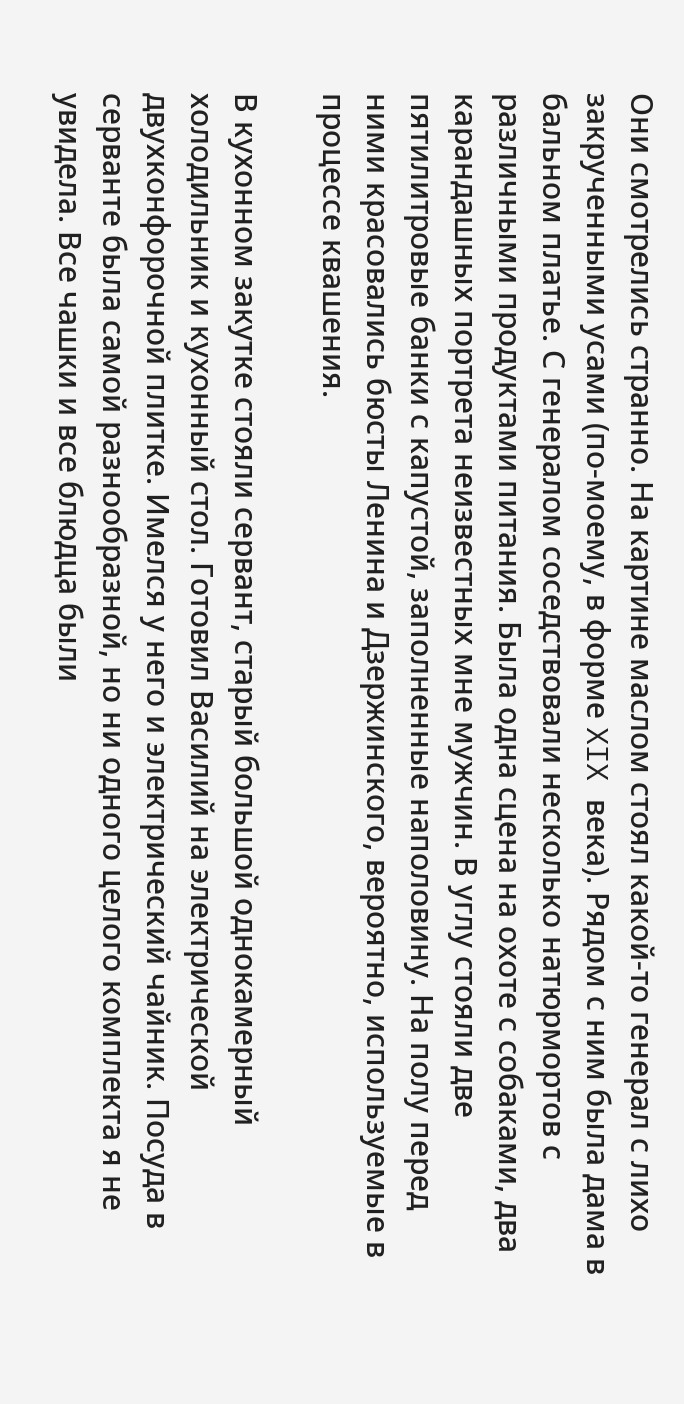Они смотрелись странно. На картине маслом стоял какой-то генерал с лихо закрученными усами (по-моему, в форме XIX века). Рядом с ним была дама в бальном платье. С генералом соседствовали несколько натюрмортов с различными продуктами питания. Была одна сцена на охоте с собаками, два карандашных портрета неизвестных мне мужчин. В углу стояли две пятилитровые банки с капустой, заполненные наполовину. На полу перед ними красовались бюсты Ленина и Дзержинского, вероятно, используемые в процессе квашения.

В кухонном закутке стояли сервант, старый большой однокамерный холодильник и кухонный стол. Готовил Василий на электрической двухконфорочной плитке. Имелся у него и электрический чайник. Посуда в серванте была самой разнообразной, но ни одного целого комплекта я не увидела. Все чашки и все блюдца были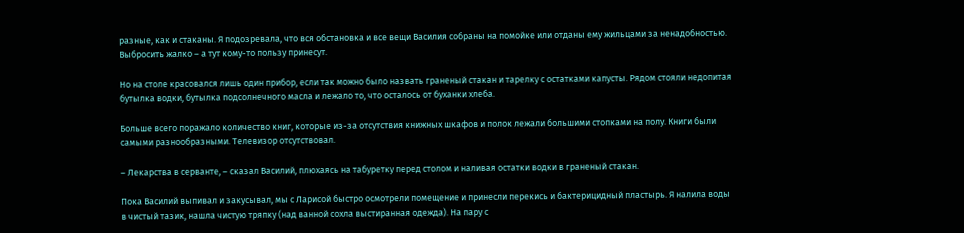разные, как и стаканы. Я подозревала, что вся обстановка и все вещи Василия собраны на помойке или отданы ему жильцами за ненадобностью. Выбросить жалко – а тут кому-то пользу принесут.

Но на столе красовался лишь один прибор, если так можно было назвать граненый стакан и тарелку с остатками капусты. Рядом стояли недопитая бутылка водки, бутылка подсолнечного масла и лежало то, что осталось от буханки хлеба.

Больше всего поражало количество книг, которые из-за отсутствия книжных шкафов и полок лежали большими стопками на полу. Книги были самыми разнообразными. Телевизор отсутствовал.

– Лекарства в серванте, – сказал Василий, плюхаясь на табуретку перед столом и наливая остатки водки в граненый стакан.

Пока Василий выпивал и закусывал, мы с Ларисой быстро осмотрели помещение и принесли перекись и бактерицидный пластырь. Я налила воды в чистый тазик, нашла чистую тряпку (над ванной сохла выстиранная одежда). На пару с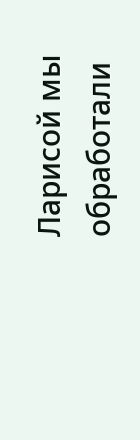Ларисой мы обработали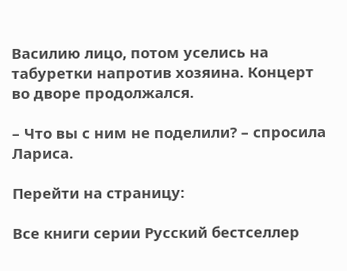Василию лицо, потом уселись на табуретки напротив хозяина. Концерт во дворе продолжался.

– Что вы с ним не поделили? – спросила Лариса.

Перейти на страницу:

Все книги серии Русский бестселлер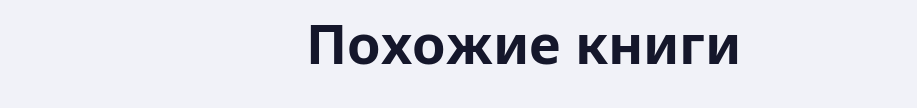Похожие книги